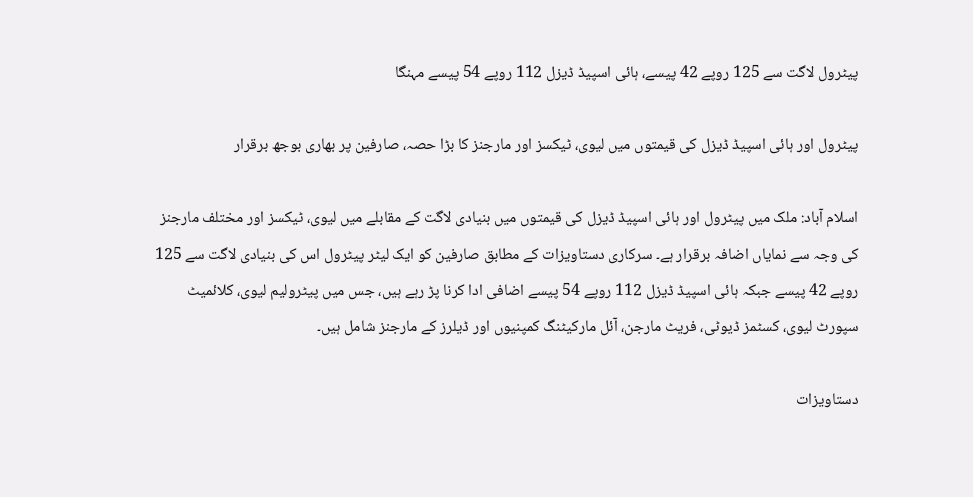پیٹرول لاگت سے 125 روپے 42 پیسے، ہائی اسپیڈ ڈیزل 112 روپے 54 پیسے مہنگا

پیٹرول اور ہائی اسپیڈ ڈیزل کی قیمتوں میں لیوی، ٹیکسز اور مارجنز کا بڑا حصہ، صارفین پر بھاری بوجھ برقرار

اسلام آباد: ملک میں پیٹرول اور ہائی اسپیڈ ڈیزل کی قیمتوں میں بنیادی لاگت کے مقابلے میں لیوی، ٹیکسز اور مختلف مارجنز کی وجہ سے نمایاں اضافہ برقرار ہے۔ سرکاری دستاویزات کے مطابق صارفین کو ایک لیٹر پیٹرول اس کی بنیادی لاگت سے 125 روپے 42 پیسے جبکہ ہائی اسپیڈ ڈیزل 112 روپے 54 پیسے اضافی ادا کرنا پڑ رہے ہیں، جس میں پیٹرولیم لیوی، کلائمیٹ سپورٹ لیوی، کسٹمز ڈیوٹی، فریٹ مارجن، آئل مارکیٹنگ کمپنیوں اور ڈیلرز کے مارجنز شامل ہیں۔

دستاویزات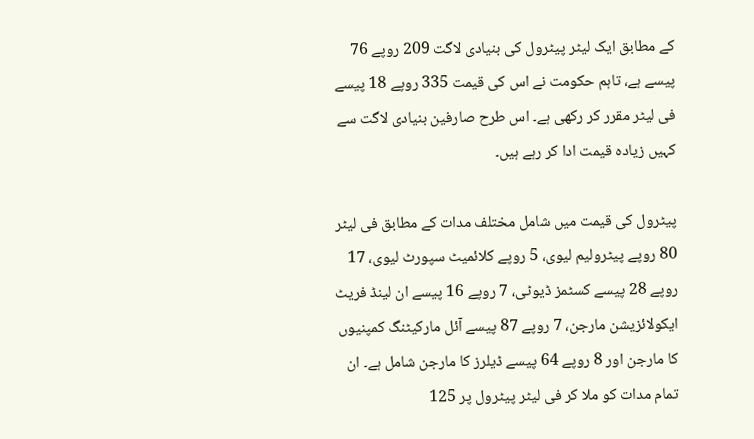کے مطابق ایک لیٹر پیٹرول کی بنیادی لاگت 209 روپے 76 پیسے ہے، تاہم حکومت نے اس کی قیمت 335 روپے 18 پیسے فی لیٹر مقرر کر رکھی ہے۔ اس طرح صارفین بنیادی لاگت سے کہیں زیادہ قیمت ادا کر رہے ہیں۔

پیٹرول کی قیمت میں شامل مختلف مدات کے مطابق فی لیٹر 80 روپے پیٹرولیم لیوی، 5 روپے کلائمیٹ سپورٹ لیوی، 17 روپے 28 پیسے کسٹمز ڈیوٹی، 7 روپے 16 پیسے ان لینڈ فریٹ ایکولائزیشن مارجن، 7 روپے 87 پیسے آئل مارکیٹنگ کمپنیوں کا مارجن اور 8 روپے 64 پیسے ڈیلرز کا مارجن شامل ہے۔ ان تمام مدات کو ملا کر فی لیٹر پیٹرول پر 125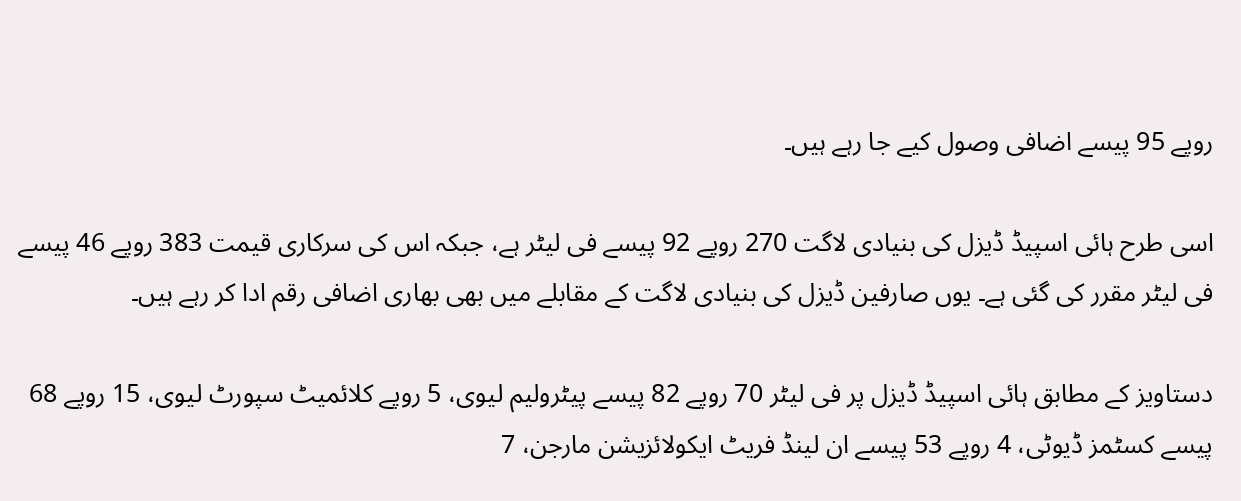روپے 95 پیسے اضافی وصول کیے جا رہے ہیں۔

اسی طرح ہائی اسپیڈ ڈیزل کی بنیادی لاگت 270 روپے 92 پیسے فی لیٹر ہے، جبکہ اس کی سرکاری قیمت 383 روپے 46 پیسے فی لیٹر مقرر کی گئی ہے۔ یوں صارفین ڈیزل کی بنیادی لاگت کے مقابلے میں بھی بھاری اضافی رقم ادا کر رہے ہیں۔

دستاویز کے مطابق ہائی اسپیڈ ڈیزل پر فی لیٹر 70 روپے 82 پیسے پیٹرولیم لیوی، 5 روپے کلائمیٹ سپورٹ لیوی، 15 روپے 68 پیسے کسٹمز ڈیوٹی، 4 روپے 53 پیسے ان لینڈ فریٹ ایکولائزیشن مارجن، 7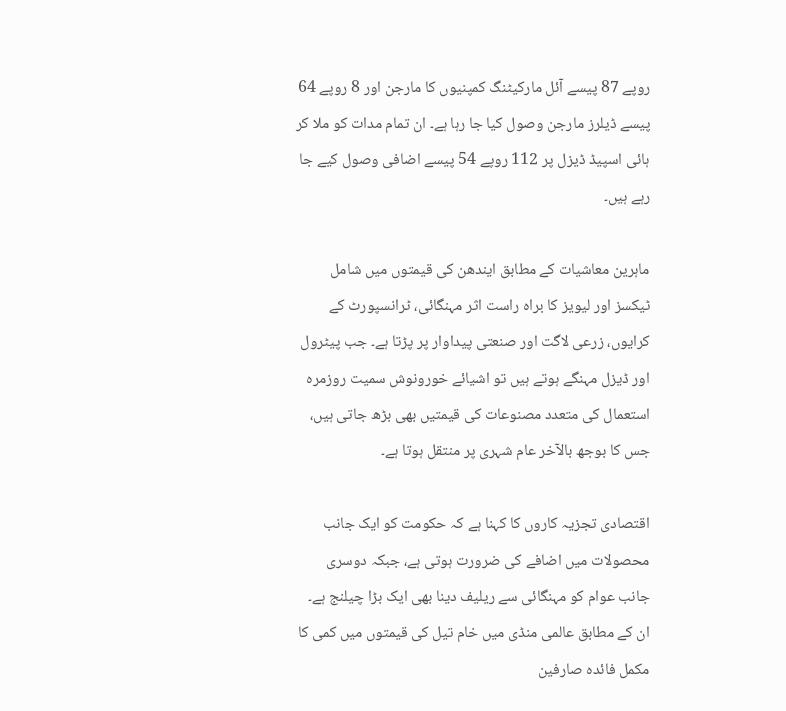روپے 87 پیسے آئل مارکیٹنگ کمپنیوں کا مارجن اور 8 روپے 64 پیسے ڈیلرز مارجن وصول کیا جا رہا ہے۔ ان تمام مدات کو ملا کر ہائی اسپیڈ ڈیزل پر 112 روپے 54 پیسے اضافی وصول کیے جا رہے ہیں۔

ماہرین معاشیات کے مطابق ایندھن کی قیمتوں میں شامل ٹیکسز اور لیویز کا براہ راست اثر مہنگائی، ٹرانسپورٹ کے کرایوں، زرعی لاگت اور صنعتی پیداوار پر پڑتا ہے۔ جب پیٹرول اور ڈیزل مہنگے ہوتے ہیں تو اشیائے خورونوش سمیت روزمرہ استعمال کی متعدد مصنوعات کی قیمتیں بھی بڑھ جاتی ہیں، جس کا بوجھ بالآخر عام شہری پر منتقل ہوتا ہے۔

اقتصادی تجزیہ کاروں کا کہنا ہے کہ حکومت کو ایک جانب محصولات میں اضافے کی ضرورت ہوتی ہے، جبکہ دوسری جانب عوام کو مہنگائی سے ریلیف دینا بھی ایک بڑا چیلنج ہے۔ ان کے مطابق عالمی منڈی میں خام تیل کی قیمتوں میں کمی کا مکمل فائدہ صارفین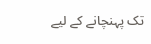تک پہنچانے کے لیے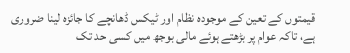قیمتوں کے تعین کے موجودہ نظام اور ٹیکس ڈھانچے کا جائزہ لینا ضروری ہے، تاکہ عوام پر بڑھتے ہوئے مالی بوجھ میں کسی حد تک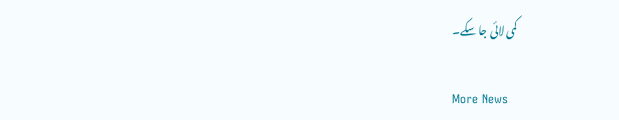کمی لائی جا سکے۔

More News